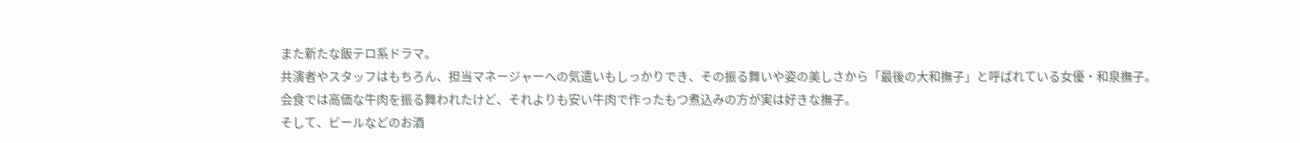また新たな飯テロ系ドラマ。
共演者やスタッフはもちろん、担当マネージャーへの気遣いもしっかりでき、その振る舞いや姿の美しさから「最後の大和撫子」と呼ばれている女優・和泉撫子。
会食では高価な牛肉を振る舞われたけど、それよりも安い牛肉で作ったもつ煮込みの方が実は好きな撫子。
そして、ビールなどのお酒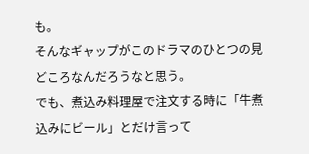も。
そんなギャップがこのドラマのひとつの見どころなんだろうなと思う。
でも、煮込み料理屋で注文する時に「牛煮込みにビール」とだけ言って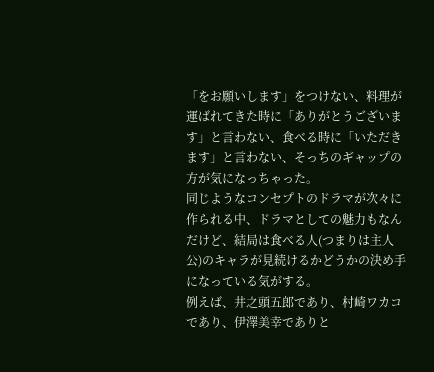「をお願いします」をつけない、料理が運ばれてきた時に「ありがとうございます」と言わない、食べる時に「いただきます」と言わない、そっちのギャップの方が気になっちゃった。
同じようなコンセプトのドラマが次々に作られる中、ドラマとしての魅力もなんだけど、結局は食べる人(つまりは主人公)のキャラが見続けるかどうかの決め手になっている気がする。
例えば、井之頭五郎であり、村崎ワカコであり、伊澤美幸でありと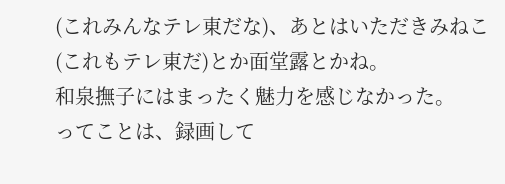(これみんなテレ東だな)、あとはいただきみねこ(これもテレ東だ)とか面堂露とかね。
和泉撫子にはまったく魅力を感じなかった。
ってことは、録画して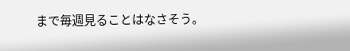まで毎週見ることはなさそう。